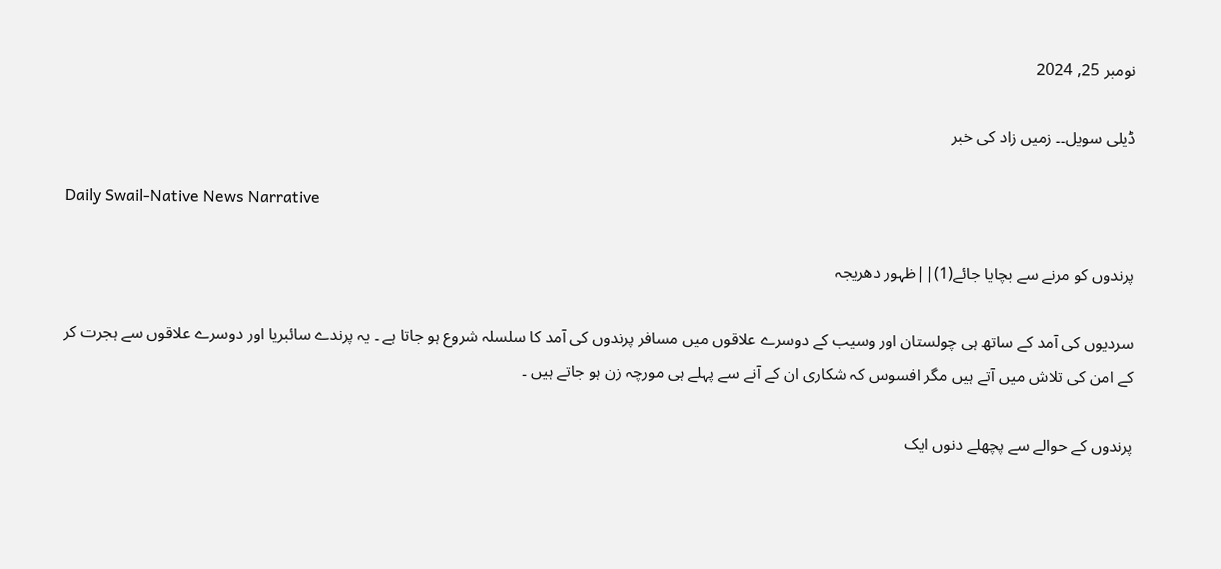نومبر 25, 2024

ڈیلی سویل۔۔ زمیں زاد کی خبر

Daily Swail-Native News Narrative

پرندوں کو مرنے سے بچایا جائے(1)||ظہور دھریجہ

سردیوں کی آمد کے ساتھ ہی چولستان اور وسیب کے دوسرے علاقوں میں مسافر پرندوں کی آمد کا سلسلہ شروع ہو جاتا ہے ۔ یہ پرندے سائبریا اور دوسرے علاقوں سے ہجرت کر کے امن کی تلاش میں آتے ہیں مگر افسوس کہ شکاری ان کے آنے سے پہلے ہی مورچہ زن ہو جاتے ہیں ۔

پرندوں کے حوالے سے پچھلے دنوں ایک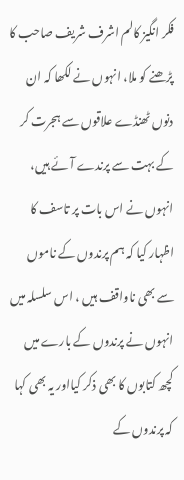فکر انگیز کالم اشرف شریف صاحب کا پڑھنے کو ملا، انہوں نے لکھا کہ ان دنوں ٹھنڈے علاقوں سے ہجرت کر کے بہت سے پرندے آئے ہیں، انہوں نے اس بات پر تاسف کا اظہار کیا کہ ہم پرندوں کے ناموں سے بھی ناواقف ہیں ، اس سلسلہ میں انہوں نے پرندوں کے بارے میں کچھ کتابوں کا بھی ذکر کیااور یہ بھی کہا کہ پرندوں کے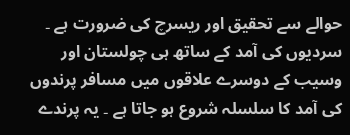حوالے سے تحقیق اور ریسرچ کی ضرورت ہے ۔
سردیوں کی آمد کے ساتھ ہی چولستان اور وسیب کے دوسرے علاقوں میں مسافر پرندوں کی آمد کا سلسلہ شروع ہو جاتا ہے ۔ یہ پرندے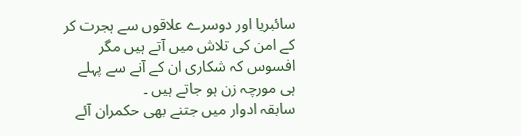سائبریا اور دوسرے علاقوں سے ہجرت کر کے امن کی تلاش میں آتے ہیں مگر افسوس کہ شکاری ان کے آنے سے پہلے ہی مورچہ زن ہو جاتے ہیں ۔
سابقہ ادوار میں جتنے بھی حکمران آئے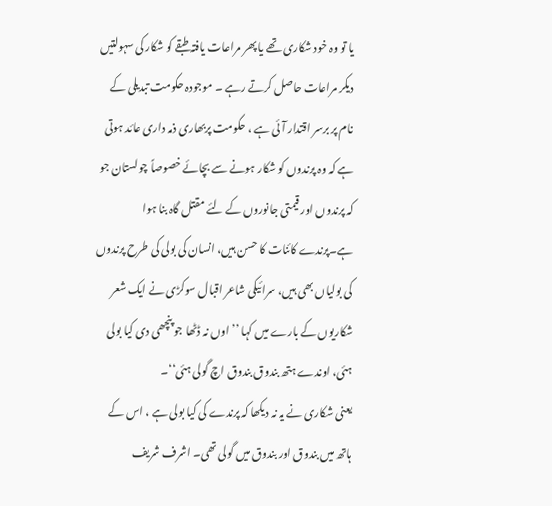یا تو وہ خود شکاری تھے یا پھر مراعات یافتہ طبقے کو شکار کی سہولتیں دیکر مراعات حاصل کرتے رہے ۔ موجودہ حکومت تبدیلی کے نام پر برسر اقتدار آئی ہے ، حکومت پربھاری ذمہ داری عائد ہوتی ہے کہ وہ پرندوں کو شکار ہونے سے بچائے خصوصاً چولستان جو کہ پرندوں اور قیمتی جانوروں کے لئے مقتل گاہ بنا ہوا ہے۔پرندے کائنات کا حسن ہیں، انسان کی بولی کی طرح پرندوں کی بولیاں بھی ہیں، سرائیکی شاعر اقبال سوکڑی نے ایک شعر شکاریوں کے بارے میں کہا ’’اوں نہ ڈٹھا جو پنچھی دی کیا بولی ہئی، اوندے ہتھ بندوق بندوق اچ گولی ہئی‘‘۔
یعنی شکاری نے یہ نہ دیکھا کہ پرندے کی کیا بولی ہے ، اس کے ہاتھ میں بندوق اور بندوق میں گولی تھی۔ اشرف شریف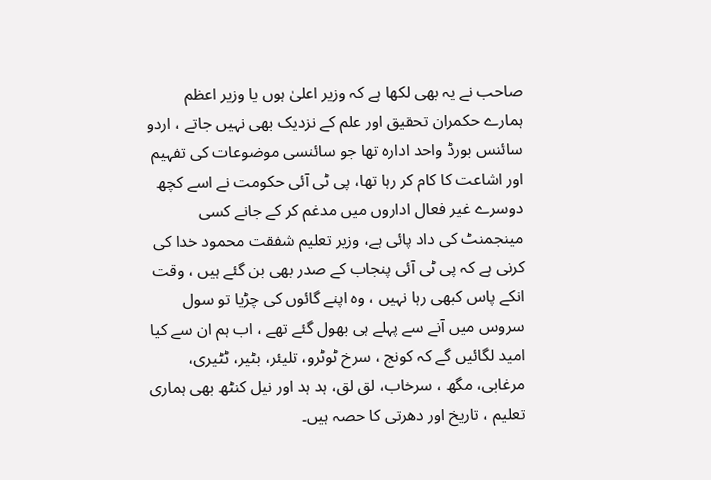صاحب نے یہ بھی لکھا ہے کہ وزیر اعلیٰ ہوں یا وزیر اعظم ہمارے حکمران تحقیق اور علم کے نزدیک بھی نہیں جاتے ، اردو سائنس بورڈ واحد ادارہ تھا جو سائنسی موضوعات کی تفہیم اور اشاعت کا کام کر رہا تھا، پی ٹی آئی حکومت نے اسے کچھ دوسرے غیر فعال اداروں میں مدغم کر کے جانے کسی مینجمنٹ کی داد پائی ہے، وزیر تعلیم شفقت محمود خدا کی کرنی ہے کہ پی ٹی آئی پنجاب کے صدر بھی بن گئے ہیں ، وقت انکے پاس کبھی رہا نہیں ، وہ اپنے گائوں کی چڑیا تو سول سروس میں آنے سے پہلے ہی بھول گئے تھے ، اب ہم ان سے کیا امید لگائیں گے کہ کونج ، سرخ ٹوٹرو، تلیئر، بٹیر، ٹٹیری، مرغابی، مگھ ، سرخاب، لق لق، ہد ہد اور نیل کنٹھ بھی ہماری تعلیم ، تاریخ اور دھرتی کا حصہ ہیں۔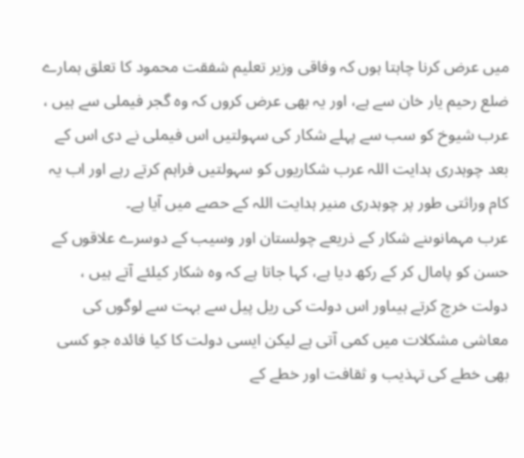میں عرض کرنا چاہتا ہوں کہ وفاقی وزیر تعلیم شفقت محمود کا تعلق ہمارے ضلع رحیم یار خان سے ہے، اور یہ بھی عرض کروں کہ وہ گجر فیملی سے ہیں ، عرب شیوخ کو سب سے پہلے شکار کی سہولتیں اس فیملی نے دی اس کے بعد چوہدری ہدایت اللہ عرب شکاریوں کو سہولتیں فراہم کرتے رہے اور اب یہ کام وراثتی طور پر چوہدری منیر ہدایت اللہ کے حصے میں آیا ہے۔
عرب مہمانوںنے شکار کے ذریعے چولستان اور وسیب کے دوسرے علاقوں کے حسن کو پامال کر کے رکھ دیا ہے، کہا جاتا ہے کہ وہ شکار کیلئے آتے ہیں ، دولت خرچ کرتے ہیںاور اس دولت کی ریل پیل سے بہت سے لوگوں کی معاشی مشکلات میں کمی آتی ہے لیکن ایسی دولت کا کیا فائدہ جو کسی بھی خطے کی تہذیب و ثقافت اور خطے کے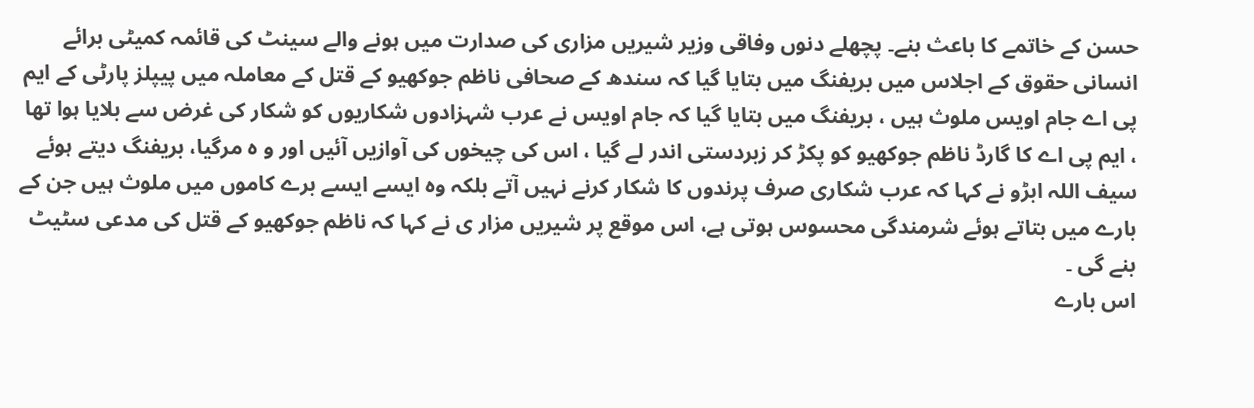حسن کے خاتمے کا باعث بنے۔ پچھلے دنوں وفاقی وزیر شیریں مزاری کی صدارت میں ہونے والے سینٹ کی قائمہ کمیٹی برائے انسانی حقوق کے اجلاس میں بریفنگ میں بتایا گیا کہ سندھ کے صحافی ناظم جوکھیو کے قتل کے معاملہ میں پیپلز پارٹی کے ایم پی اے جام اویس ملوث ہیں ، بریفنگ میں بتایا گیا کہ جام اویس نے عرب شہزادوں شکاریوں کو شکار کی غرض سے بلایا ہوا تھا ، ایم پی اے کا گارڈ ناظم جوکھیو کو پکڑ کر زبردستی اندر لے گیا ، اس کی چیخوں کی آوازیں آئیں اور و ہ مرگیا، بریفنگ دیتے ہوئے سیف اللہ ابڑو نے کہا کہ عرب شکاری صرف پرندوں کا شکار کرنے نہیں آتے بلکہ وہ ایسے ایسے برے کاموں میں ملوث ہیں جن کے بارے میں بتاتے ہوئے شرمندگی محسوس ہوتی ہے، اس موقع پر شیریں مزار ی نے کہا کہ ناظم جوکھیو کے قتل کی مدعی سٹیٹ بنے گی ۔
اس بارے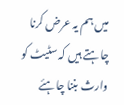میں ہم یہ عرض کرنا چاہتے ہیں کہ سٹیٹ کو وارث بننا چاہئے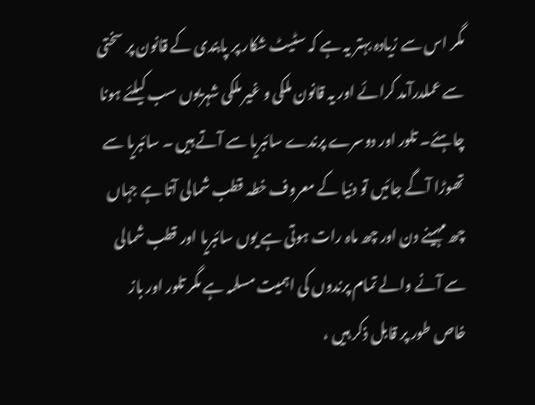مگر اس سے زیادہ بہتر یہ ہے کہ سٹیٹ شکار پر پابندی کے قانون پر سختی سے عملدرآمد کرائے اور یہ قانون ملکی و غیر ملکی شہریوں سب کیلئے ہونا چاہئے۔ تلور اور دوسرے پرندے سائبریا سے آتے ہیں ۔ سائبریا سے تھوڑا آگے جائیں تو دنیا کے معروف خطہ قطب شمالی آتا ہے جہاں چھ مہینے دن اور چھ ماہ رات ہوتی ہے یوں سائبریا اور قطب شمالی سے آنے والے تمام پرندوں کی اہمیت مسلمہ ہے مگر تلور اور باز خاص طور پر قابل ذکر ہیں ،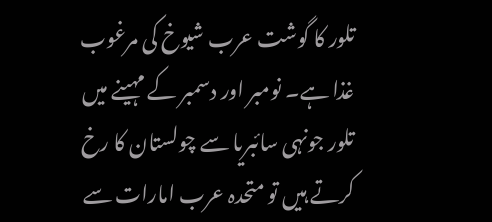تلور کا گوشت عرب شیوخ کی مرغوب غذا ہے۔ نومبر اور دسمبر کے مہینے میں تلور جونہی سائبریا سے چولستان کا رخ کرتے ہیں تو متحدہ عرب امارات سے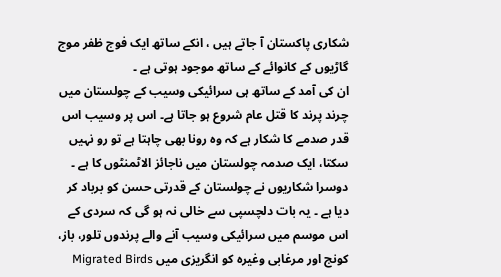شکاری پاکستان آ جاتے ہیں ، انکے ساتھ ایک فوج ظفر موج گاڑیوں کے کانوائے کے ساتھ موجود ہوتی ہے ۔
ان کی آمد کے ساتھ ہی سرائیکی وسیب کے چولستان میں چرند پرند کا قتل عام شروع ہو جاتا ہے۔ اس پر وسیب اس قدر صدمے کا شکار ہے کہ وہ رونا بھی چاہتا ہے تو رو نہیں سکتا، ایک صدمہ چولستان میں ناجائز الاٹمنٹوں کا ہے ۔ دوسرا شکاریوں نے چولستان کے قدرتی حسن کو برباد کر دیا ہے ۔ یہ بات دلچسپی سے خالی نہ ہو گی کہ سردی کے اس موسم میں سرائیکی وسیب آنے والے پرندوں تلور، باز، کونج اور مرغابی وغیرہ کو انگریزی میں Migrated Birds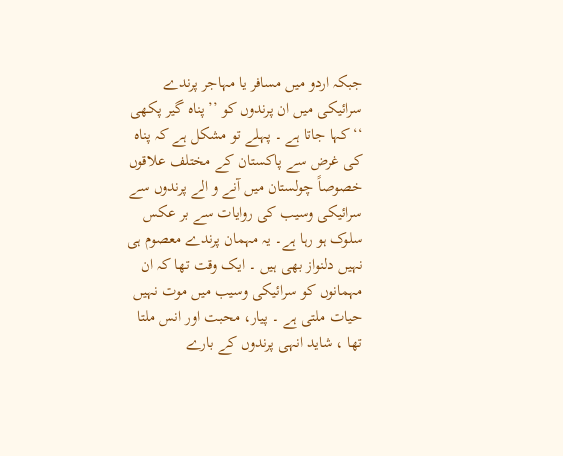جبکہ اردو میں مسافر یا مہاجر پرندے سرائیکی میں ان پرندوں کو ’’ پناہ گیر پکھی ‘‘ کہا جاتا ہے ۔ پہلے تو مشکل ہے کہ پناہ کی غرض سے پاکستان کے مختلف علاقوں خصوصاً چولستان میں آنے و الے پرندوں سے سرائیکی وسیب کی روایات سے بر عکس سلوک ہو رہا ہے۔ یہ مہمان پرندے معصوم ہی نہیں دلنواز بھی ہیں ۔ ایک وقت تھا کہ ان مہمانوں کو سرائیکی وسیب میں موت نہیں حیات ملتی ہے ۔ پیار، محبت اور انس ملتا تھا ، شاید انہی پرندوں کے بارے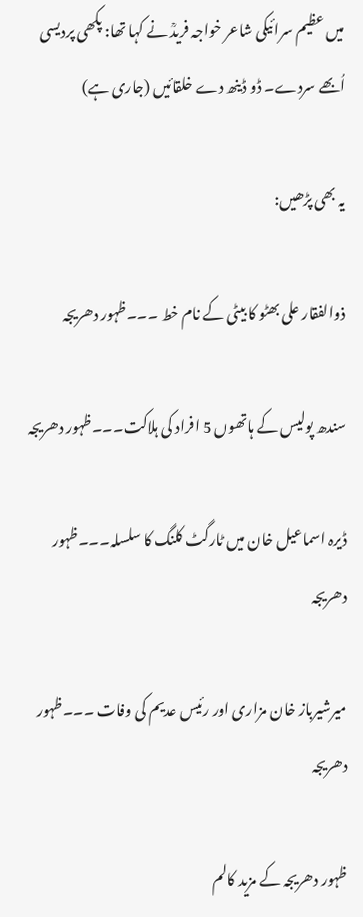میں عظیم سرائیکی شاعر خواجہ فریدؒ نے کہا تھا: پکھی پردیسی اُبھے سردے۔ ڈو ڈینھ دے خلقائیں (جاری ہے)

یہ بھی پڑھیں:

ذوالفقار علی بھٹو کا بیٹی کے نام خط ۔۔۔ظہور دھریجہ

سندھ پولیس کے ہاتھوں 5 افراد کی ہلاکت۔۔۔ظہور دھریجہ

ڈیرہ اسماعیل خان میں ٹارگٹ کلنگ کا سلسلہ۔۔۔ظہور دھریجہ

میرشیرباز خان مزاری اور رئیس عدیم کی وفات ۔۔۔ظہور دھریجہ

ظہور دھریجہ کے مزید کالم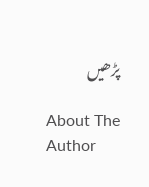پڑھیں

About The Author